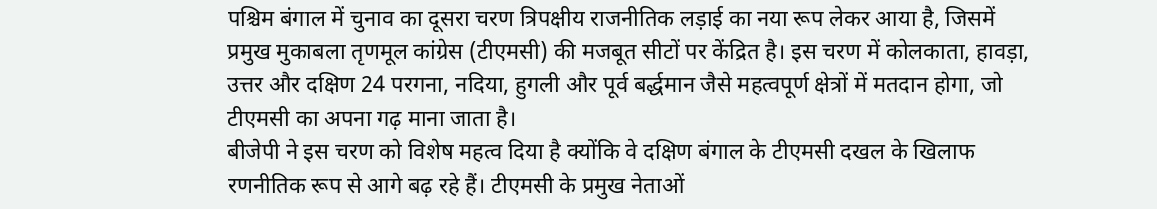पश्चिम बंगाल में चुनाव का दूसरा चरण त्रिपक्षीय राजनीतिक लड़ाई का नया रूप लेकर आया है, जिसमें प्रमुख मुकाबला तृणमूल कांग्रेस (टीएमसी) की मजबूत सीटों पर केंद्रित है। इस चरण में कोलकाता, हावड़ा, उत्तर और दक्षिण 24 परगना, नदिया, हुगली और पूर्व बर्द्धमान जैसे महत्वपूर्ण क्षेत्रों में मतदान होगा, जो टीएमसी का अपना गढ़ माना जाता है।
बीजेपी ने इस चरण को विशेष महत्व दिया है क्योंकि वे दक्षिण बंगाल के टीएमसी दखल के खिलाफ रणनीतिक रूप से आगे बढ़ रहे हैं। टीएमसी के प्रमुख नेताओं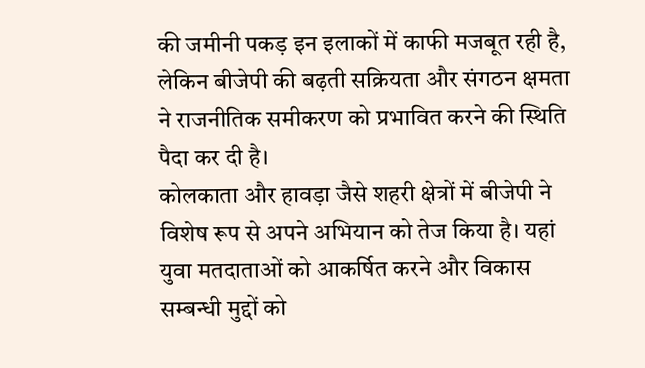की जमीनी पकड़ इन इलाकों में काफी मजबूत रही है, लेकिन बीजेपी की बढ़ती सक्रियता और संगठन क्षमता ने राजनीतिक समीकरण को प्रभावित करने की स्थिति पैदा कर दी है।
कोलकाता और हावड़ा जैसे शहरी क्षेत्रों में बीजेपी ने विशेष रूप से अपने अभियान को तेज किया है। यहां युवा मतदाताओं को आकर्षित करने और विकास सम्बन्धी मुद्दों को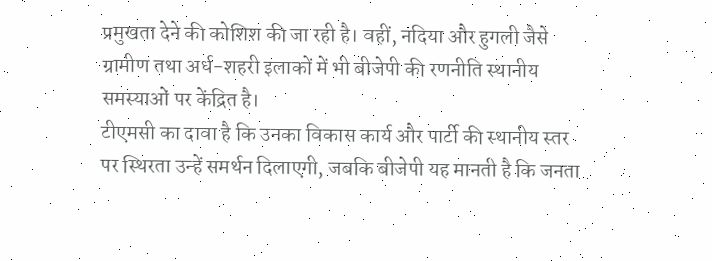प्रमुखता देने की कोशिश की जा रही है। वहीं, नदिया और हुगली जैसे ग्रामीण तथा अर्ध-शहरी इलाकों में भी बीजेपी की रणनीति स्थानीय समस्याओं पर केंद्रित है।
टीएमसी का दावा है कि उनका विकास कार्य और पार्टी की स्थानीय स्तर पर स्थिरता उन्हें समर्थन दिलाएगी, जबकि बीजेपी यह मानती है कि जनता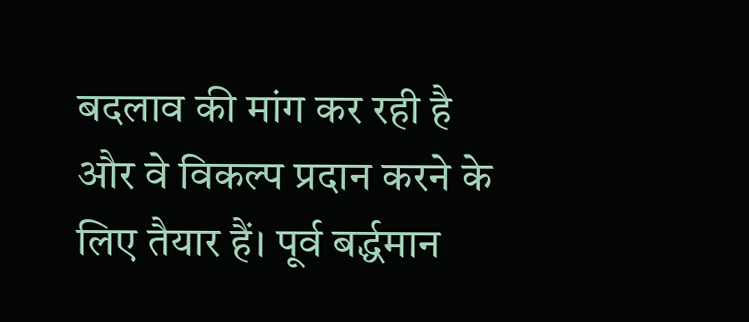बदलाव की मांग कर रही है और वे विकल्प प्रदान करने के लिए तैयार हैं। पूर्व बर्द्धमान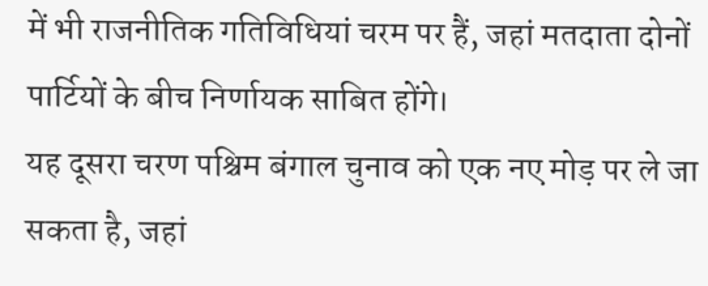में भी राजनीतिक गतिविधियां चरम पर हैं, जहां मतदाता दोनों पार्टियों के बीच निर्णायक साबित होंगे।
यह दूसरा चरण पश्चिम बंगाल चुनाव को एक नए मोड़ पर ले जा सकता है, जहां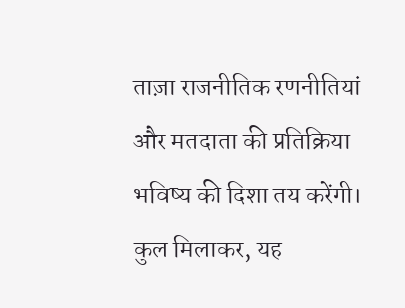ताज़ा राजनीतिक रणनीतियां और मतदाता की प्रतिक्रिया भविष्य की दिशा तय करेंगी। कुल मिलाकर, यह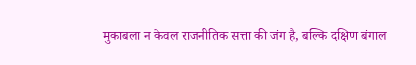मुकाबला न केवल राजनीतिक सत्ता की जंग है, बल्कि दक्षिण बंगाल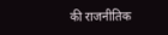की राजनीतिक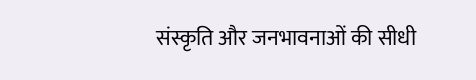संस्कृति और जनभावनाओं की सीधी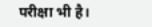परीक्षा भी है।